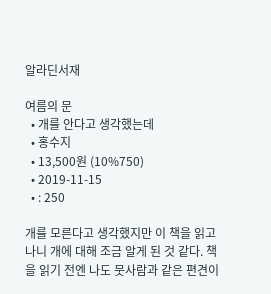알라딘서재

여름의 문
  • 개를 안다고 생각했는데
  • 홍수지
  • 13,500원 (10%750)
  • 2019-11-15
  • : 250

개를 모른다고 생각했지만 이 책을 읽고 나니 개에 대해 조금 알게 된 것 같다. 책을 읽기 전엔 나도 뭇사람과 같은 편견이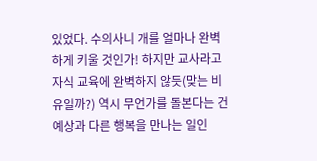있었다. 수의사니 개를 얼마나 완벽하게 키울 것인가! 하지만 교사라고 자식 교육에 완벽하지 않듯(맞는 비유일까?) 역시 무언가를 돌본다는 건 예상과 다른 행복을 만나는 일인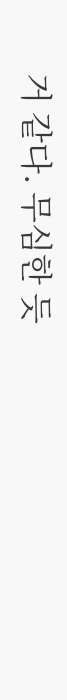거 같다. 무심한 듯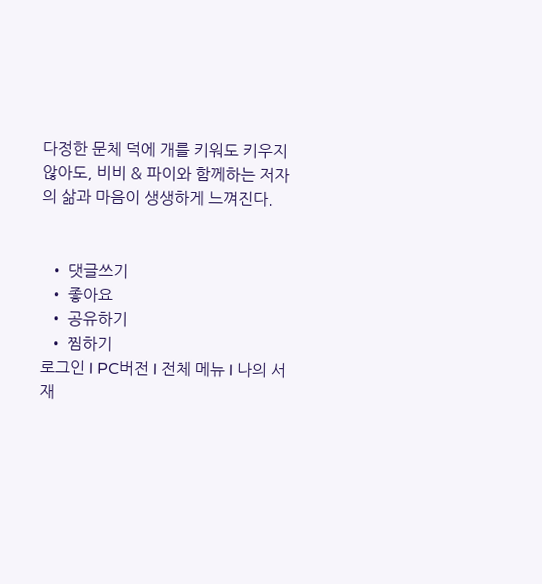다정한 문체 덕에 개를 키워도 키우지 않아도, 비비 & 파이와 함께하는 저자의 삶과 마음이 생생하게 느껴진다.


  • 댓글쓰기
  • 좋아요
  • 공유하기
  • 찜하기
로그인 l PC버전 l 전체 메뉴 l 나의 서재